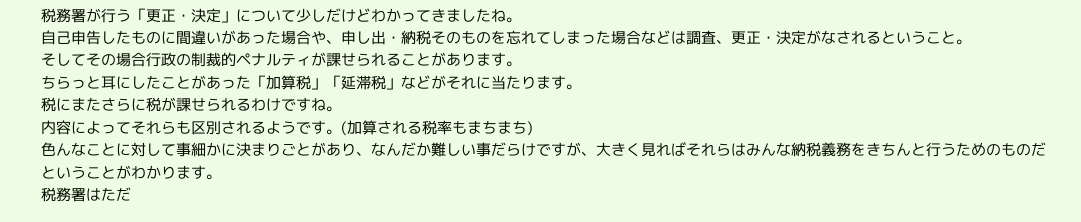税務署が行う「更正・決定」について少しだけどわかってきましたね。
自己申告したものに間違いがあった場合や、申し出・納税そのものを忘れてしまった場合などは調査、更正・決定がなされるということ。
そしてその場合行政の制裁的ペナルティが課せられることがあります。
ちらっと耳にしたことがあった「加算税」「延滞税」などがそれに当たります。
税にまたさらに税が課せられるわけですね。
内容によってそれらも区別されるようです。(加算される税率もまちまち)
色んなことに対して事細かに決まりごとがあり、なんだか難しい事だらけですが、大きく見ればそれらはみんな納税義務をきちんと行うためのものだということがわかります。
税務署はただ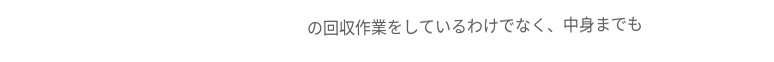の回収作業をしているわけでなく、中身までも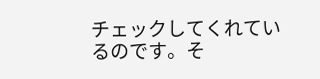チェックしてくれているのです。そ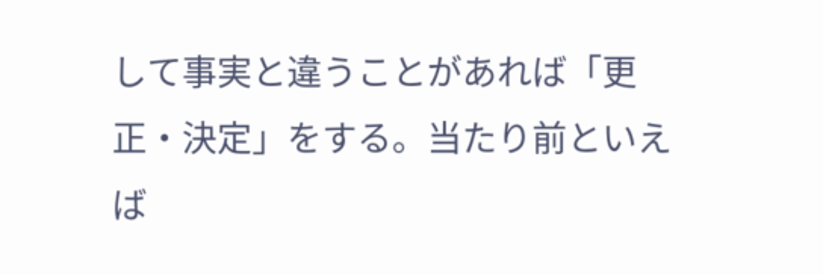して事実と違うことがあれば「更正・決定」をする。当たり前といえば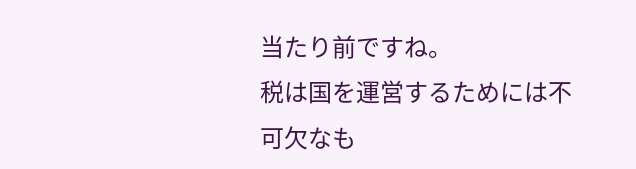当たり前ですね。
税は国を運営するためには不可欠なも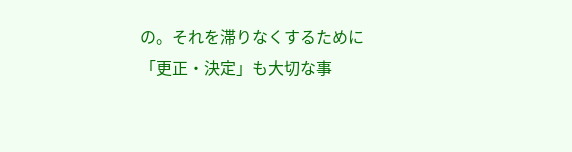の。それを滞りなくするために「更正・決定」も大切な事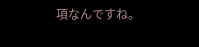項なんですね。